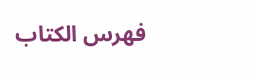فهرس الكتاب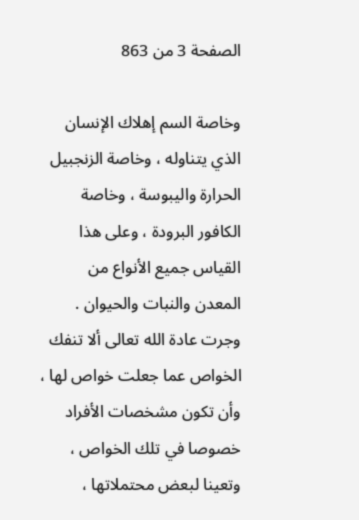الصفحة 3 من 863

وخاصة السم إهلاك الإنسان الذي يتناوله ، وخاصة الزنجبيل الحرارة واليبوسة ، وخاصة الكافور البرودة ، وعلى هذا القياس جميع الأنواع من المعدن والنبات والحيوان . وجرت عادة الله تعالى ألا تنفك الخواص عما جعلت خواص لها ، وأن تكون مشخصات الأفراد خصوصا في تلك الخواص ، وتعينا لبعض محتملاتها ،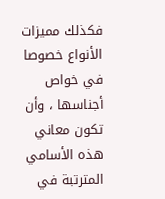فكذلك مميزات الأنواع خصوصا في خواص أجناسها ، وأن تكون معاني هذه الأسامي المترتبة في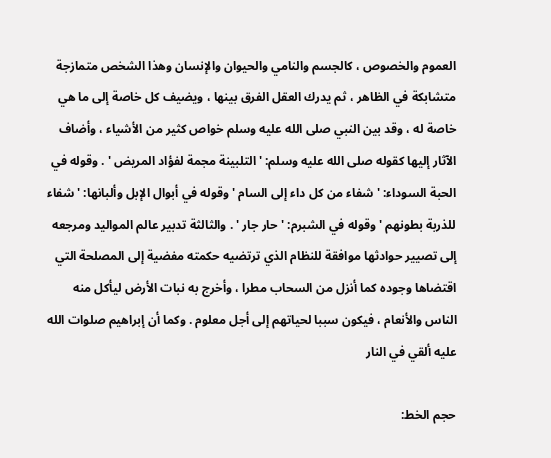العموم والخصوص ، كالجسم والنامي والحيوان والإنسان وهذا الشخص متمازجة متشابكة في الظاهر ، ثم يدرك العقل الفرق بينها ، ويضيف كل خاصة إلى ما هي خاصة له ، وقد بين النبي صلى الله عليه وسلم خواص كثير من الأشياء ، وأضاف الآثار إليها كقوله صلى الله عليه وسلم: ' التلبينة مجمة لفؤاد المريض ' . وقوله في الحبة السوداء: ' شفاء من كل داء إلى السام ' وقوله في أبوال الإبل وألبانها: ' شفاء للذربة بطونهم ' وقوله في الشبرم: ' حار جار ' . والثالثة تدبير عالم المواليد ومرجعه إلى تصيير حوادثها موافقة للنظام الذي ترتضيه حكمته مفضية إلى المصلحة التي اقتضاها وجوده كما أنزل من السحاب مطرا ، وأخرج به نبات الأرض ليأكل منه الناس والأنعام ، فيكون سببا لحياتهم إلى أجل معلوم . وكما أن إبراهيم صلوات الله عليه ألقي في النار

حجم الخط: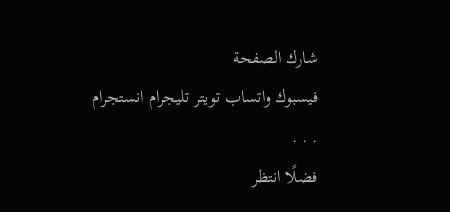شارك الصفحة
فيسبوك واتساب تويتر تليجرام انستجرام
. . .
فضلًا انتظر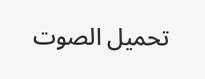تحميل الصوت